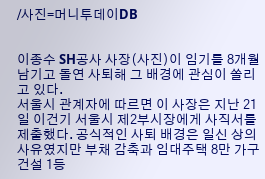/사진=머니투데이DB


이종수 SH공사 사장(사진)이 임기를 8개월 남기고 돌연 사퇴해 그 배경에 관심이 쏠리고 있다.
서울시 관계자에 따르면 이 사장은 지난 21일 이건기 서울시 제2부시장에게 사직서를 제출했다. 공식적인 사퇴 배경은 일신 상의 사유였지만 부채 감축과 임대주택 8만 가구 건설 1등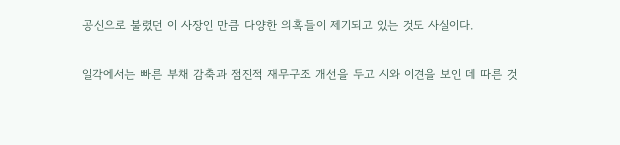공신으로 불렸던 이 사장인 만큼 다양한 의혹들이 제기되고 있는 것도 사실이다.

일각에서는 빠른 부채 감축과 점진적 재무구조 개선을 두고 시와 이견을 보인 데 따른 것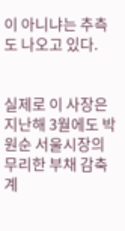이 아니냐는 추측도 나오고 있다.


실제로 이 사장은 지난해 3월에도 박원순 서울시장의 무리한 부채 감축 계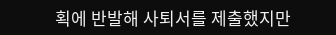획에 반발해 사퇴서를 제출했지만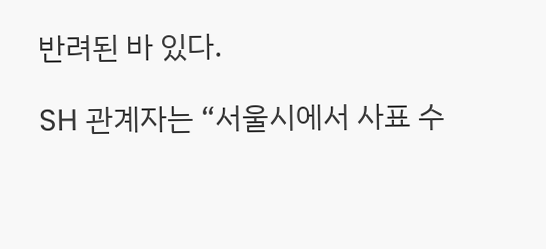반려된 바 있다.

SH 관계자는 “서울시에서 사표 수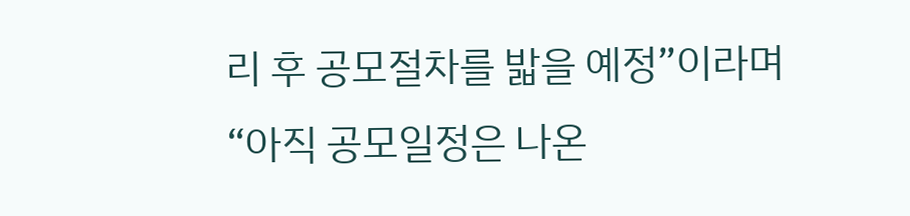리 후 공모절차를 밟을 예정”이라며 “아직 공모일정은 나온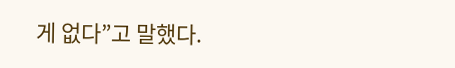게 없다”고 말했다.